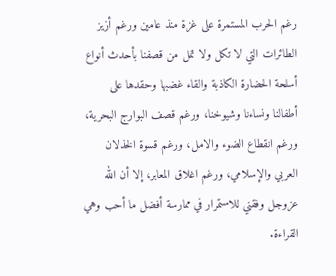رغم الحرب المستمرة على غزة منذ عامين ورغم أزيز الطائرات التي لا تكل ولا تمل من قصفنا بأحدث أنواع أسلحة الحضارة الكاذبة والقاء غضبها وحقدها على أطفالنا ونساءنا وشيوخنا، ورغم قصف البوارج البحرية، ورغم انقطاع الضوء والامل، ورغم قسوة الخذلان العربي والإسلامي، ورغم اغلاق المعابر، إلا أن الله عزوجل وفقني للاستمرار في ممارسة أفضل ما أحب وهي القراءة.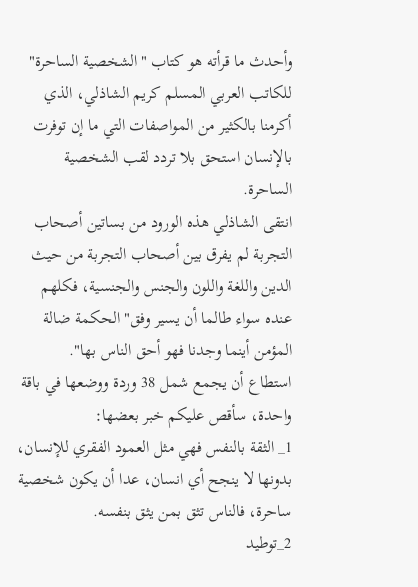وأحدث ما قرأته هو كتاب "الشخصية الساحرة" للكاتب العربي المسلم كريم الشاذلي، الذي أكرمنا بالكثير من المواصفات التي ما إن توفرت بالإنسان استحق بلا تردد لقب الشخصية الساحرة.
انتقى الشاذلي هذه الورود من بساتين أصحاب التجربة لم يفرق بين أصحاب التجربة من حيث الدين واللغة واللون والجنس والجنسية، فكلهم عنده سواء طالما أن يسير وفق" الحكمة ضالة المؤمن أينما وجدنا فهو أحق الناس بها".
استطاع أن يجمع شمل 38 وردة ووضعها في باقة واحدة، سأقص عليكم خبر بعضها:
1_ الثقة بالنفس فهي مثل العمود الفقري للإنسان، بدونها لا ينجح أي انسان، عدا أن يكون شخصية ساحرة، فالناس تثق بمن يثق بنفسه.
2_توطيد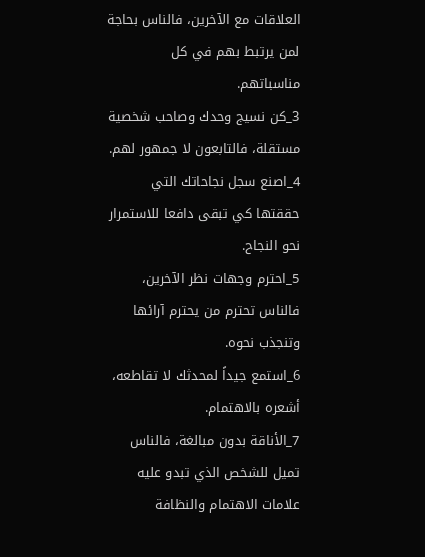العلاقات مع الآخرين، فالناس بحاجة لمن يرتبط بهم في كل مناسباتهم.
3_كن نسيج وحدك وصاحب شخصية مستقلة، فالتابعون لا جمهور لهم.
4_اصنع سجل نجاحاتك التي حققتها كي تبقى دافعا للاستمرار نحو النجاح.
5_احترم وجهات نظر الآخرين، فالناس تحترم من يحترم آرائها وتنجذب نحوه.
6_استمع جيداً لمحدثك لا تقاطعه، أشعره بالاهتمام.
7_الأناقة بدون مبالغة، فالناس تميل للشخص الذي تبدو عليه علامات الاهتمام والنظافة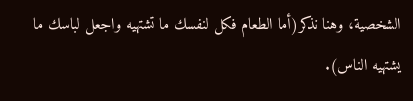الشخصية، وهنا نذكر(أما الطعام فكل لنفسك ما تشتهيه واجعل لباسك ما يشتهيه الناس).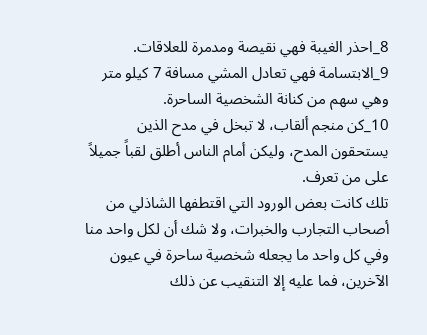8_احذر الغيبة فهي نقيصة ومدمرة للعلاقات.
9_الابتسامة فهي تعادل المشي مسافة 7 كيلو متر وهي سهم من كنانة الشخصية الساحرة.
10_كن منجم ألقاب، لا تبخل في مدح الذين يستحقون المدح، وليكن أمام الناس أطلق لقباً جميلاً على من تعرف.
تلك كانت بعض الورود التي اقتطفها الشاذلي من أصحاب التجارب والخبرات، ولا شك أن لكل واحد منا وفي كل واحد ما يجعله شخصية ساحرة في عيون الآخرين، فما عليه إلا التنقيب عن ذلك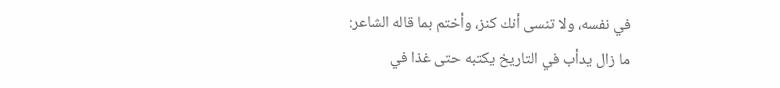في نفسه، ولا تنسى أنك كنز، وأختم بما قاله الشاعر:
ما زال يدأب في التاريخ يكتبه حتى غذا في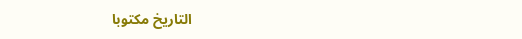التاريخ مكتوبا